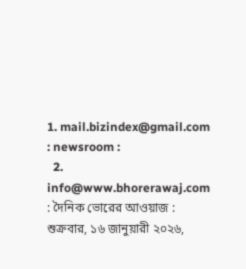1. mail.bizindex@gmail.com : newsroom :
  2. info@www.bhorerawaj.com : দৈনিক ভোরের আওয়াজ :
শুক্রবার, ১৬ জানুয়ারী ২০২৬,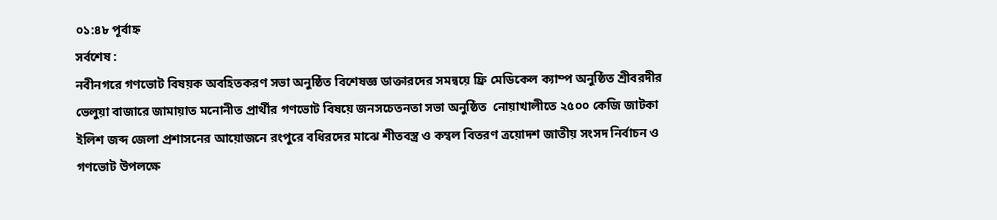০১:৪৮ পূর্বাহ্ন
সর্বশেষ :
নবীনগরে গণভোট বিষয়ক অবহিতকরণ সভা অনুষ্ঠিত বিশেষজ্ঞ ডাক্তারদের সমন্বয়ে ফ্রি মেডিকেল ক্যাম্প অনুষ্ঠিত শ্রীবরদীর ভেলুয়া বাজারে জামায়াত মনোনীত প্রার্থীর গণভোট বিষয়ে জনসচেতনতা সভা অনুষ্ঠিত  নোয়াখালীতে ২৫০০ কেজি জাটকা ইলিশ জব্দ জেলা প্রশাসনের আয়োজনে রংপুরে বধিরদের মাঝে শীতবস্ত্র ও কম্বল বিতরণ ত্রয়োদশ জাতীয় সংসদ নির্বাচন ও গণভোট উপলক্ষে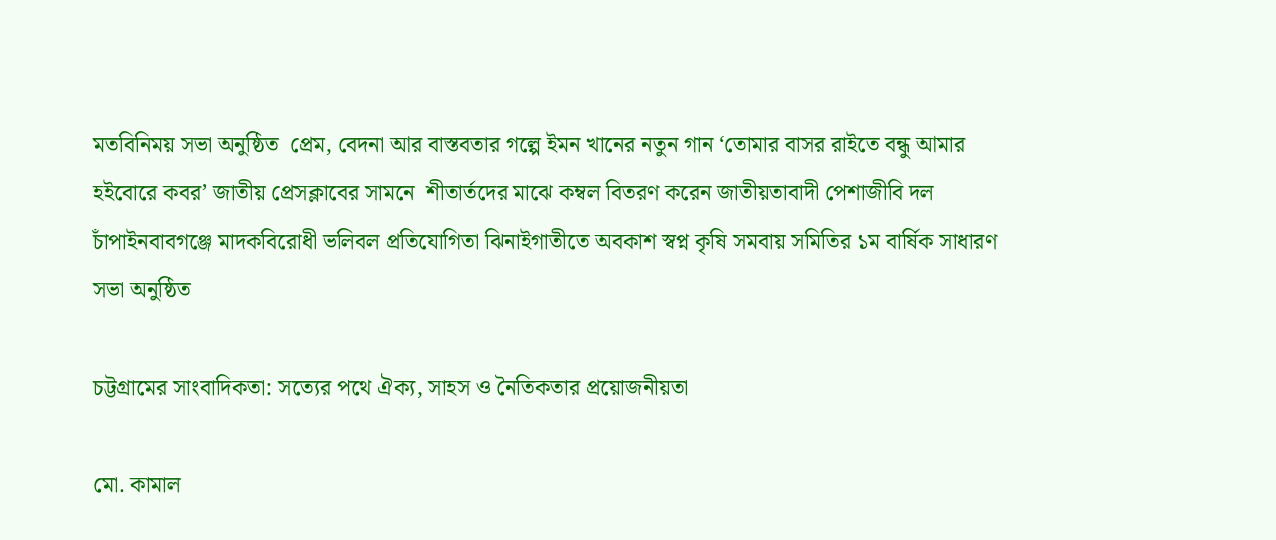মতবিনিময় সভা অনুষ্ঠিত  প্রেম, বেদনা আর বাস্তবতার গল্পে ইমন খানের নতুন গান ‘তোমার বাসর রাইতে বন্ধু আমার হইবোরে কবর’ জাতীয় প্রেসক্লাবের সামনে  শীতার্তদের মাঝে কম্বল বিতরণ করেন জাতীয়তাবাদী পেশাজীবি দল চাঁপাইনবাবগঞ্জে মাদকবিরোধী ভলিবল প্রতিযোগিতা ঝিনাইগাতীতে অবকাশ স্বপ্ন কৃষি সমবায় সমিতির ১ম বার্ষিক সাধারণ সভা অনুষ্ঠিত

চট্টগ্রামের সাংবাদিকতা: সত্যের পথে ঐক্য, সাহস ও নৈতিকতার প্রয়োজনীয়তা

মো. কামাল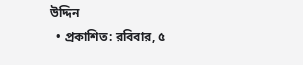উদ্দিন
  • প্রকাশিত: রবিবার, ৫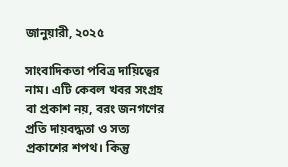জানুয়ারী, ২০২৫

সাংবাদিকতা পবিত্র দায়িত্বের নাম। এটি কেবল খবর সংগ্রহ বা প্রকাশ নয়, বরং জনগণের প্রতি দায়বদ্ধতা ও সত্য প্রকাশের শপথ। কিন্তু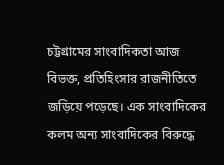চট্টগ্রামের সাংবাদিকতা আজ বিভক্ত, প্রতিহিংসার রাজনীতিতে জড়িয়ে পড়েছে। এক সাংবাদিকের কলম অন্য সাংবাদিকের বিরুদ্ধে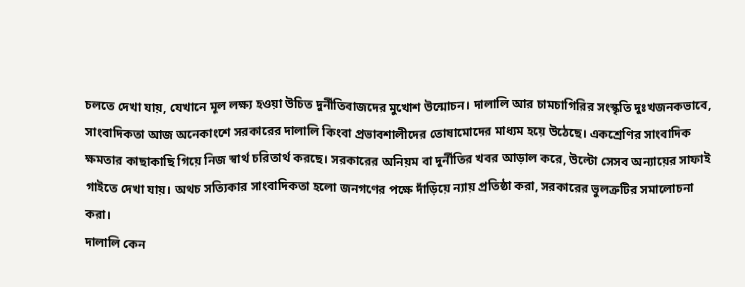চলতে দেখা যায়, যেখানে মূল লক্ষ্য হওয়া উচিত দুর্নীতিবাজদের মুখোশ উন্মোচন। দালালি আর চামচাগিরির সংস্কৃতি দুঃখজনকভাবে, সাংবাদিকতা আজ অনেকাংশে সরকারের দালালি কিংবা প্রভাবশালীদের তোষামোদের মাধ্যম হয়ে উঠেছে। একশ্রেণির সাংবাদিক ক্ষমতার কাছাকাছি গিয়ে নিজ স্বার্থ চরিতার্থ করছে। সরকারের অনিয়ম বা দুর্নীতির খবর আড়াল করে, উল্টো সেসব অন্যায়ের সাফাই গাইতে দেখা যায়। অথচ সত্যিকার সাংবাদিকতা হলো জনগণের পক্ষে দাঁড়িয়ে ন্যায় প্রতিষ্ঠা করা, সরকারের ভুলত্রুটির সমালোচনা করা।
দালালি কেন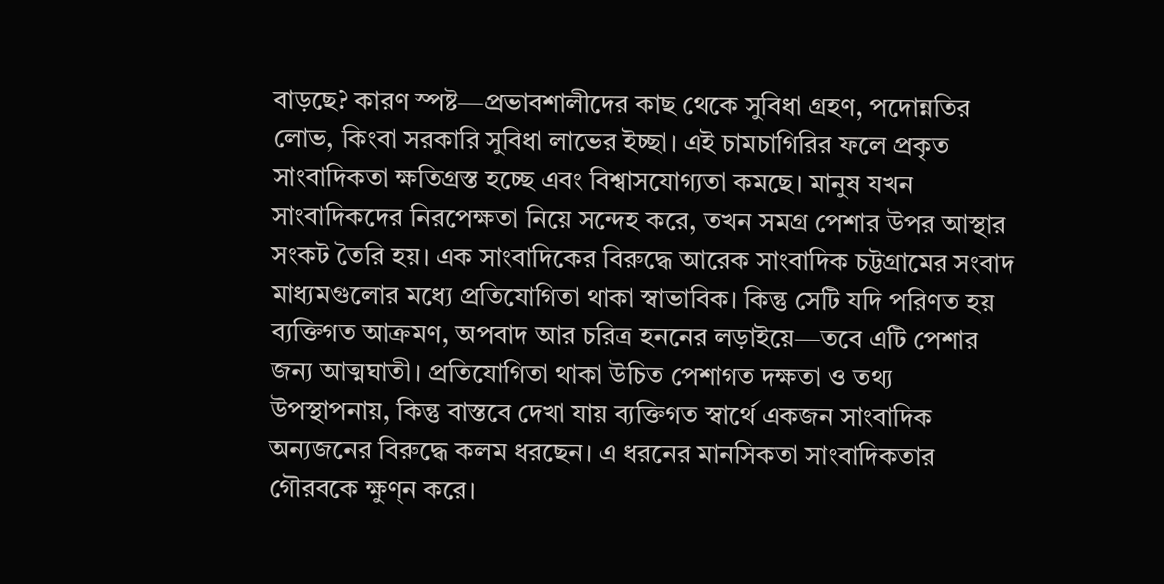বাড়ছে? কারণ স্পষ্ট—প্রভাবশালীদের কাছ থেকে সুবিধা গ্রহণ, পদোন্নতির লোভ, কিংবা সরকারি সুবিধা লাভের ইচ্ছা। এই চামচাগিরির ফলে প্রকৃত সাংবাদিকতা ক্ষতিগ্রস্ত হচ্ছে এবং বিশ্বাসযোগ্যতা কমছে। মানুষ যখন সাংবাদিকদের নিরপেক্ষতা নিয়ে সন্দেহ করে, তখন সমগ্র পেশার উপর আস্থার সংকট তৈরি হয়। এক সাংবাদিকের বিরুদ্ধে আরেক সাংবাদিক চট্টগ্রামের সংবাদ মাধ্যমগুলোর মধ্যে প্রতিযোগিতা থাকা স্বাভাবিক। কিন্তু সেটি যদি পরিণত হয় ব্যক্তিগত আক্রমণ, অপবাদ আর চরিত্র হননের লড়াইয়ে—তবে এটি পেশার জন্য আত্মঘাতী। প্রতিযোগিতা থাকা উচিত পেশাগত দক্ষতা ও তথ্য উপস্থাপনায়, কিন্তু বাস্তবে দেখা যায় ব্যক্তিগত স্বার্থে একজন সাংবাদিক অন্যজনের বিরুদ্ধে কলম ধরছেন। এ ধরনের মানসিকতা সাংবাদিকতার গৌরবকে ক্ষুণ্ন করে।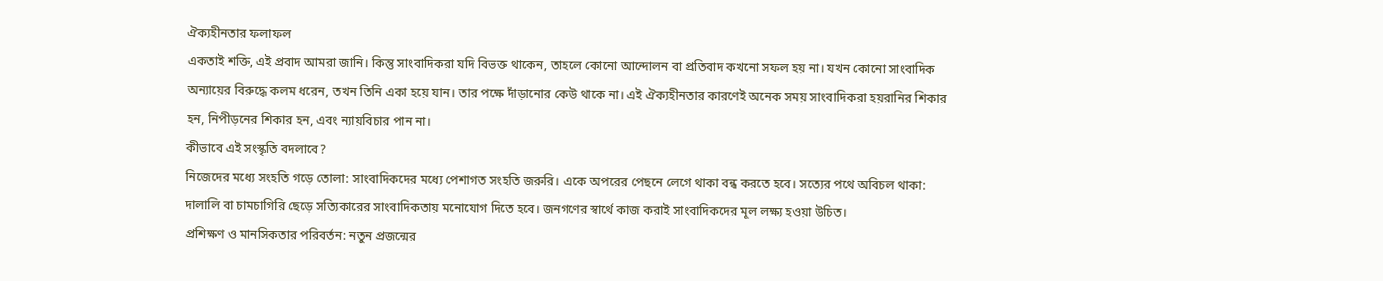ঐক্যহীনতার ফলাফল
একতাই শক্তি, এই প্রবাদ আমরা জানি। কিন্তু সাংবাদিকরা যদি বিভক্ত থাকেন, তাহলে কোনো আন্দোলন বা প্রতিবাদ কখনো সফল হয় না। যখন কোনো সাংবাদিক অন্যায়ের বিরুদ্ধে কলম ধরেন, তখন তিনি একা হয়ে যান। তার পক্ষে দাঁড়ানোর কেউ থাকে না। এই ঐক্যহীনতার কারণেই অনেক সময় সাংবাদিকরা হয়রানির শিকার হন, নিপীড়নের শিকার হন, এবং ন্যায়বিচার পান না।
কীভাবে এই সংস্কৃতি বদলাবে?
নিজেদের মধ্যে সংহতি গড়ে তোলা: সাংবাদিকদের মধ্যে পেশাগত সংহতি জরুরি। একে অপরের পেছনে লেগে থাকা বন্ধ করতে হবে। সত্যের পথে অবিচল থাকা: দালালি বা চামচাগিরি ছেড়ে সত্যিকারের সাংবাদিকতায় মনোযোগ দিতে হবে। জনগণের স্বার্থে কাজ করাই সাংবাদিকদের মূল লক্ষ্য হওয়া উচিত।
প্রশিক্ষণ ও মানসিকতার পরিবর্তন: নতুন প্রজন্মের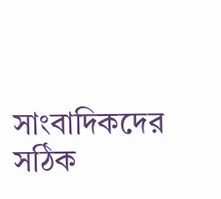সাংবাদিকদের সঠিক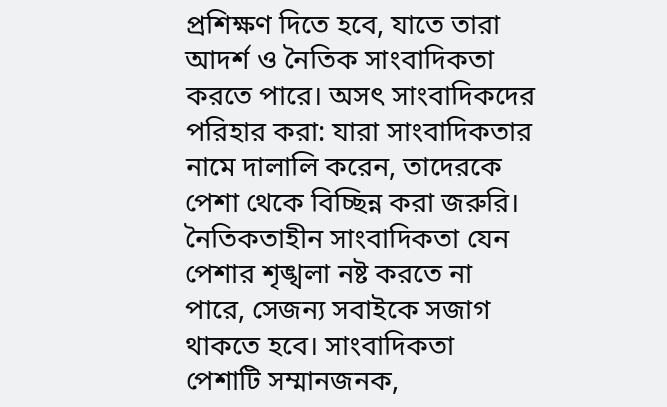প্রশিক্ষণ দিতে হবে, যাতে তারা আদর্শ ও নৈতিক সাংবাদিকতা করতে পারে। অসৎ সাংবাদিকদের পরিহার করা: যারা সাংবাদিকতার নামে দালালি করেন, তাদেরকে পেশা থেকে বিচ্ছিন্ন করা জরুরি। নৈতিকতাহীন সাংবাদিকতা যেন পেশার শৃঙ্খলা নষ্ট করতে না পারে, সেজন্য সবাইকে সজাগ থাকতে হবে। সাংবাদিকতা পেশাটি সম্মানজনক,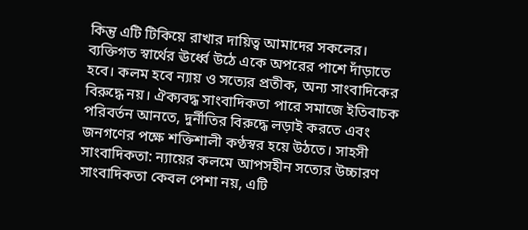কিন্তু এটি টিকিয়ে রাখার দায়িত্ব আমাদের সকলের। ব্যক্তিগত স্বার্থের ঊর্ধ্বে উঠে একে অপরের পাশে দাঁড়াতে হবে। কলম হবে ন্যায় ও সত্যের প্রতীক, অন্য সাংবাদিকের বিরুদ্ধে নয়। ঐক্যবদ্ধ সাংবাদিকতা পারে সমাজে ইতিবাচক পরিবর্তন আনতে, দুর্নীতির বিরুদ্ধে লড়াই করতে এবং জনগণের পক্ষে শক্তিশালী কণ্ঠস্বর হয়ে উঠতে। সাহসী সাংবাদিকতা: ন্যায়ের কলমে আপসহীন সত্যের উচ্চারণ
সাংবাদিকতা কেবল পেশা নয়, এটি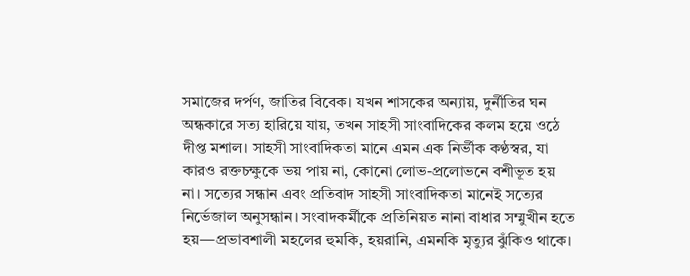সমাজের দর্পণ, জাতির বিবেক। যখন শাসকের অন্যায়, দুর্নীতির ঘন অন্ধকারে সত্য হারিয়ে যায়, তখন সাহসী সাংবাদিকের কলম হয়ে ওঠে দীপ্ত মশাল। সাহসী সাংবাদিকতা মানে এমন এক নির্ভীক কণ্ঠস্বর, যা কারও রক্তচক্ষুকে ভয় পায় না, কোনো লোভ-প্রলোভনে বশীভূত হয় না। সত্যের সন্ধান এবং প্রতিবাদ সাহসী সাংবাদিকতা মানেই সত্যের নির্ভেজাল অনুসন্ধান। সংবাদকর্মীকে প্রতিনিয়ত নানা বাধার সম্মুখীন হতে হয়—প্রভাবশালী মহলের হুমকি, হয়রানি, এমনকি মৃত্যুর ঝুঁকিও থাকে।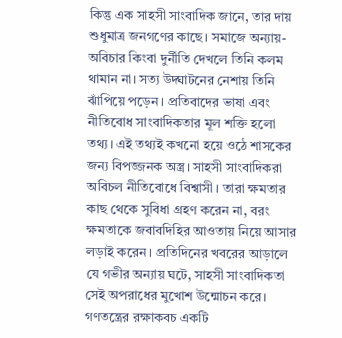কিন্তু এক সাহসী সাংবাদিক জানে, তার দায় শুধুমাত্র জনগণের কাছে। সমাজে অন্যায়-অবিচার কিংবা দুর্নীতি দেখলে তিনি কলম থামান না। সত্য উদ্ঘাটনের নেশায় তিনি ঝাঁপিয়ে পড়েন। প্রতিবাদের ভাষা এবং নীতিবোধ সাংবাদিকতার মূল শক্তি হলো তথ্য। এই তথ্যই কখনো হয়ে ওঠে শাসকের জন্য বিপজ্জনক অস্ত্র। সাহসী সাংবাদিকরা অবিচল নীতিবোধে বিশ্বাসী। তারা ক্ষমতার কাছ থেকে সুবিধা গ্রহণ করেন না, বরং ক্ষমতাকে জবাবদিহির আওতায় নিয়ে আসার লড়াই করেন। প্রতিদিনের খবরের আড়ালে যে গভীর অন্যায় ঘটে, সাহসী সাংবাদিকতা সেই অপরাধের মুখোশ উন্মোচন করে।
গণতন্ত্রের রক্ষাকবচ একটি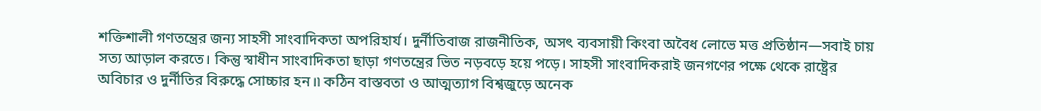শক্তিশালী গণতন্ত্রের জন্য সাহসী সাংবাদিকতা অপরিহার্য। দুর্নীতিবাজ রাজনীতিক, অসৎ ব্যবসায়ী কিংবা অবৈধ লোভে মত্ত প্রতিষ্ঠান—সবাই চায় সত্য আড়াল করতে। কিন্তু স্বাধীন সাংবাদিকতা ছাড়া গণতন্ত্রের ভিত নড়বড়ে হয়ে পড়ে। সাহসী সাংবাদিকরাই জনগণের পক্ষে থেকে রাষ্ট্রের অবিচার ও দুর্নীতির বিরুদ্ধে সোচ্চার হন।৷ কঠিন বাস্তবতা ও আত্মত্যাগ বিশ্বজুড়ে অনেক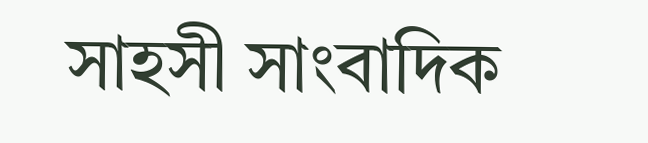সাহসী সাংবাদিক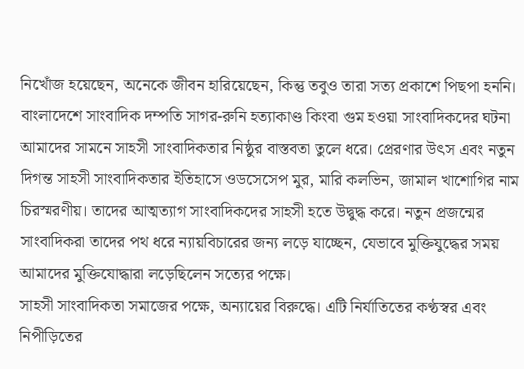নিখোঁজ হয়েছেন, অনেকে জীবন হারিয়েছেন, কিন্তু তবুও তারা সত্য প্রকাশে পিছপা হননি। বাংলাদেশে সাংবাদিক দম্পতি সাগর-রুনি হত্যাকাণ্ড কিংবা গুম হওয়া সাংবাদিকদের ঘটনা আমাদের সামনে সাহসী সাংবাদিকতার নিষ্ঠুর বাস্তবতা তুলে ধরে। প্রেরণার উৎস এবং নতুন দিগন্ত সাহসী সাংবাদিকতার ইতিহাসে ওডসেসেপ মুর, মারি কলভিন, জামাল খাশোগির নাম চিরস্মরণীয়। তাদের আত্মত্যাগ সাংবাদিকদের সাহসী হতে উদ্বুদ্ধ করে। নতুন প্রজন্মের সাংবাদিকরা তাদের পথ ধরে ন্যায়বিচারের জন্য লড়ে যাচ্ছেন, যেভাবে মুক্তিযুদ্ধের সময় আমাদের মুক্তিযোদ্ধারা লড়েছিলেন সত্যের পক্ষে।
সাহসী সাংবাদিকতা সমাজের পক্ষে, অন্যায়ের বিরুদ্ধে। এটি নির্যাতিতের কণ্ঠস্বর এবং নিপীড়িতের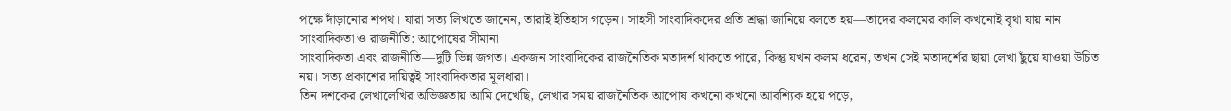পক্ষে দাঁড়ানোর শপথ। যারা সত্য লিখতে জানেন, তারাই ইতিহাস গড়েন। সাহসী সাংবাদিকদের প্রতি শ্রদ্ধা জানিয়ে বলতে হয়—তাদের কলমের কালি কখনোই বৃথা যায় নান
সাংবাদিকতা ও রাজনীতি: আপোষের সীমানা
সাংবাদিকতা এবং রাজনীতি—দুটি ভিন্ন জগত। একজন সাংবাদিকের রাজনৈতিক মতাদর্শ থাকতে পারে, কিন্তু যখন কলম ধরেন, তখন সেই মতাদর্শের ছায়া লেখা ছুঁয়ে যাওয়া উচিত নয়। সত্য প্রকাশের দায়িত্বই সাংবাদিকতার মূলধারা।
তিন দশকের লেখালেখির অভিজ্ঞতায় আমি দেখেছি, লেখার সময় রাজনৈতিক আপোষ কখনো কখনো আবশ্যিক হয়ে পড়ে,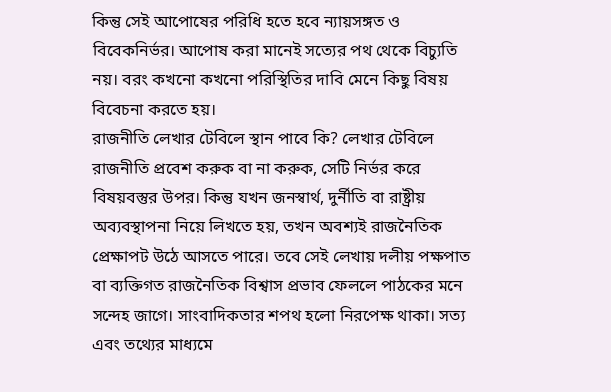কিন্তু সেই আপোষের পরিধি হতে হবে ন্যায়সঙ্গত ও বিবেকনির্ভর। আপোষ করা মানেই সত্যের পথ থেকে বিচ্যুতি নয়। বরং কখনো কখনো পরিস্থিতির দাবি মেনে কিছু বিষয় বিবেচনা করতে হয়।
রাজনীতি লেখার টেবিলে স্থান পাবে কি? লেখার টেবিলে রাজনীতি প্রবেশ করুক বা না করুক, সেটি নির্ভর করে বিষয়বস্তুর উপর। কিন্তু যখন জনস্বার্থ, দুর্নীতি বা রাষ্ট্রীয় অব্যবস্থাপনা নিয়ে লিখতে হয়, তখন অবশ্যই রাজনৈতিক প্রেক্ষাপট উঠে আসতে পারে। তবে সেই লেখায় দলীয় পক্ষপাত বা ব্যক্তিগত রাজনৈতিক বিশ্বাস প্রভাব ফেললে পাঠকের মনে সন্দেহ জাগে। সাংবাদিকতার শপথ হলো নিরপেক্ষ থাকা। সত্য এবং তথ্যের মাধ্যমে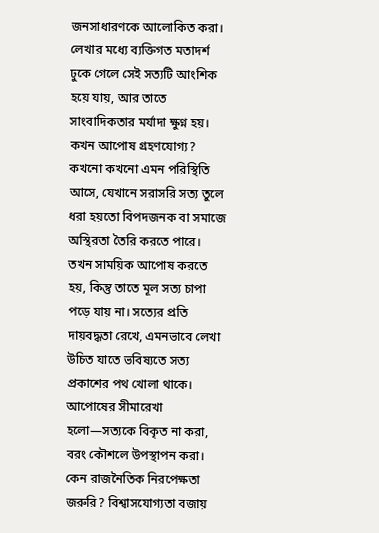জনসাধারণকে আলোকিত করা। লেখার মধ্যে ব্যক্তিগত মতাদর্শ ঢুকে গেলে সেই সত্যটি আংশিক হয়ে যায়, আর তাতে সাংবাদিকতার মর্যাদা ক্ষুণ্ন হয়। কখন আপোষ গ্রহণযোগ্য?
কখনো কখনো এমন পরিস্থিতি আসে, যেখানে সরাসরি সত্য তুলে ধরা হয়তো বিপদজনক বা সমাজে অস্থিরতা তৈরি করতে পারে। তখন সাময়িক আপোষ করতে হয়, কিন্তু তাতে মূল সত্য চাপা পড়ে যায় না। সত্যের প্রতি দায়বদ্ধতা রেখে, এমনভাবে লেখা উচিত যাতে ভবিষ্যতে সত্য প্রকাশের পথ খোলা থাকে। আপোষের সীমারেখা হলো—সত্যকে বিকৃত না করা, বরং কৌশলে উপস্থাপন করা।
কেন রাজনৈতিক নিরপেক্ষতা জরুরি? বিশ্বাসযোগ্যতা বজায়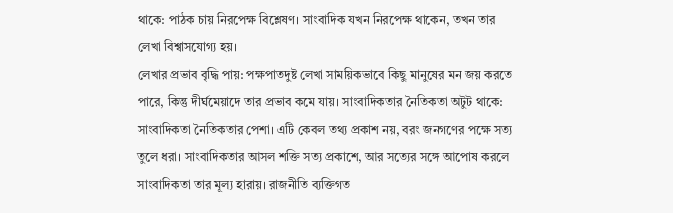থাকে: পাঠক চায় নিরপেক্ষ বিশ্লেষণ। সাংবাদিক যখন নিরপেক্ষ থাকেন, তখন তার লেখা বিশ্বাসযোগ্য হয়।
লেখার প্রভাব বৃদ্ধি পায়: পক্ষপাতদুষ্ট লেখা সাময়িকভাবে কিছু মানুষের মন জয় করতে পারে, কিন্তু দীর্ঘমেয়াদে তার প্রভাব কমে যায়। সাংবাদিকতার নৈতিকতা অটুট থাকে: সাংবাদিকতা নৈতিকতার পেশা। এটি কেবল তথ্য প্রকাশ নয়, বরং জনগণের পক্ষে সত্য তুলে ধরা। সাংবাদিকতার আসল শক্তি সত্য প্রকাশে, আর সত্যের সঙ্গে আপোষ করলে সাংবাদিকতা তার মূল্য হারায়। রাজনীতি ব্যক্তিগত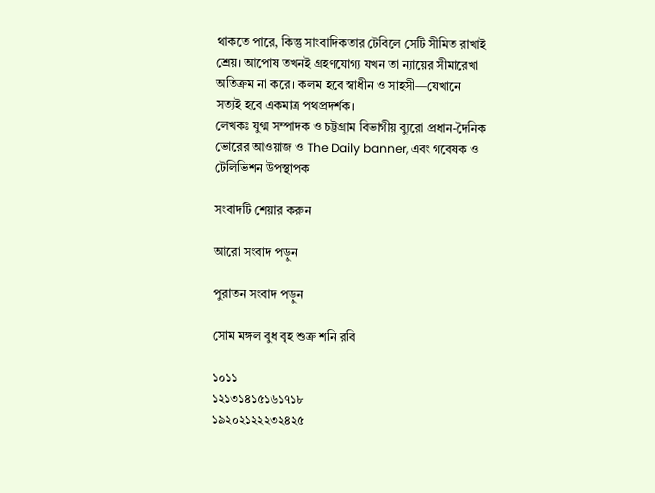থাকতে পারে, কিন্তু সাংবাদিকতার টেবিলে সেটি সীমিত রাখাই শ্রেয়। আপোষ তখনই গ্রহণযোগ্য যখন তা ন্যায়ের সীমারেখা অতিক্রম না করে। কলম হবে স্বাধীন ও সাহসী—যেখানে সত্যই হবে একমাত্র পথপ্রদর্শক।
লেখকঃ যুগ্ম সম্পাদক ও চট্টগ্রাম বিভাগীয় ব্যুরো প্রধান-দৈনিক ভোরের আওয়াজ ও The Daily banner, এবং গবেষক ও টেলিভিশন উপস্থাপক

সংবাদটি শেয়ার করুন

আরো সংবাদ পড়ুন

পুরাতন সংবাদ পড়ুন

সোম মঙ্গল বুধ বৃহ শুক্র শনি রবি

১০১১
১২১৩১৪১৫১৬১৭১৮
১৯২০২১২২২৩২৪২৫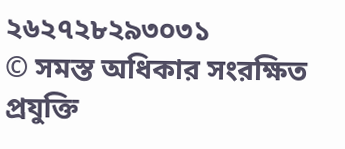২৬২৭২৮২৯৩০৩১
© সমস্ত অধিকার সংরক্ষিত
প্রযুক্তি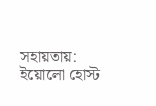সহায়তায়: ইয়োলো হোস্ট